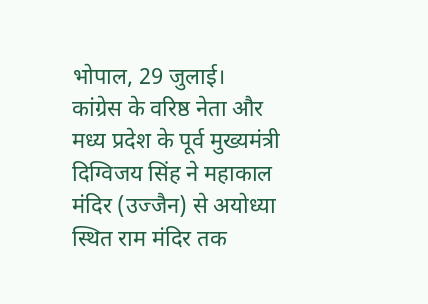भोपाल, 29 जुलाई। कांग्रेस के वरिष्ठ नेता और मध्य प्रदेश के पूर्व मुख्यमंत्री दिग्विजय सिंह ने महाकाल मंदिर (उज्जैन) से अयोध्या स्थित राम मंदिर तक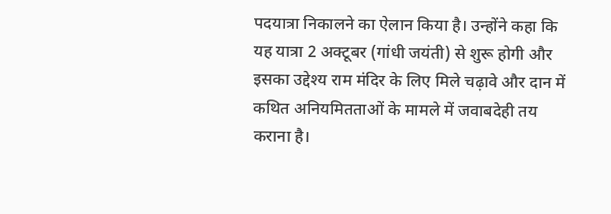पदयात्रा निकालने का ऐलान किया है। उन्होंने कहा कि यह यात्रा 2 अक्टूबर (गांधी जयंती) से शुरू होगी और इसका उद्देश्य राम मंदिर के लिए मिले चढ़ावे और दान में कथित अनियमितताओं के मामले में जवाबदेही तय कराना है।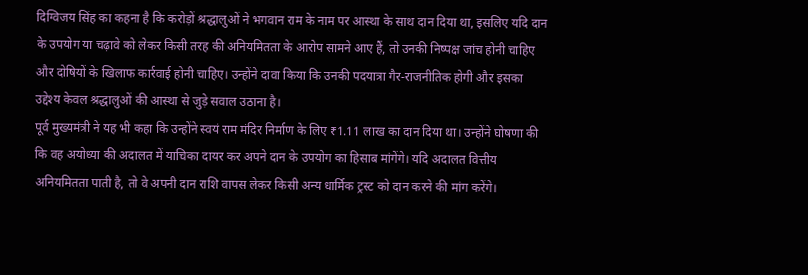दिग्विजय सिंह का कहना है कि करोड़ों श्रद्धालुओं ने भगवान राम के नाम पर आस्था के साथ दान दिया था, इसलिए यदि दान के उपयोग या चढ़ावे को लेकर किसी तरह की अनियमितता के आरोप सामने आए हैं, तो उनकी निष्पक्ष जांच होनी चाहिए और दोषियों के खिलाफ कार्रवाई होनी चाहिए। उन्होंने दावा किया कि उनकी पदयात्रा गैर-राजनीतिक होगी और इसका उद्देश्य केवल श्रद्धालुओं की आस्था से जुड़े सवाल उठाना है।
पूर्व मुख्यमंत्री ने यह भी कहा कि उन्होंने स्वयं राम मंदिर निर्माण के लिए ₹1.11 लाख का दान दिया था। उन्होंने घोषणा की कि वह अयोध्या की अदालत में याचिका दायर कर अपने दान के उपयोग का हिसाब मांगेंगे। यदि अदालत वित्तीय अनियमितता पाती है, तो वे अपनी दान राशि वापस लेकर किसी अन्य धार्मिक ट्रस्ट को दान करने की मांग करेंगे।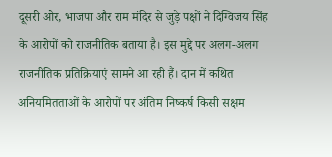दूसरी ओर, भाजपा और राम मंदिर से जुड़े पक्षों ने दिग्विजय सिंह के आरोपों को राजनीतिक बताया है। इस मुद्दे पर अलग-अलग राजनीतिक प्रतिक्रियाएं सामने आ रही हैं। दान में कथित अनियमितताओं के आरोपों पर अंतिम निष्कर्ष किसी सक्षम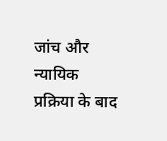जांच और न्यायिक प्रक्रिया के बाद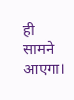ही सामने आएगा।